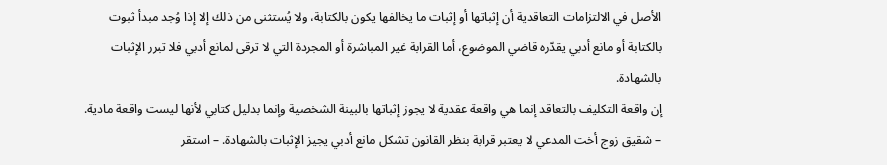الأصل في الالتزامات التعاقدية أن إثباتها أو إثبات ما يخالفها يكون بالكتابة، ولا يُستثنى من ذلك إلا إذا وُجد مبدأ ثبوت بالكتابة أو مانع أدبي يقدّره قاضي الموضوع، أما القرابة غير المباشرة أو المجردة التي لا ترقى لمانع أدبي فلا تبرر الإثبات بالشهادة.
إن واقعة التكليف بالتعاقد إنما هي واقعة عقدية لا يجوز إثباتها بالبينة الشخصية وإنما بدليل كتابي لأنها ليست واقعة مادية. – شقيق زوج أخت المدعي لا يعتبر قرابة بنظر القانون تشكل مانع أدبي يجيز الإثبات بالشهادة. – استقر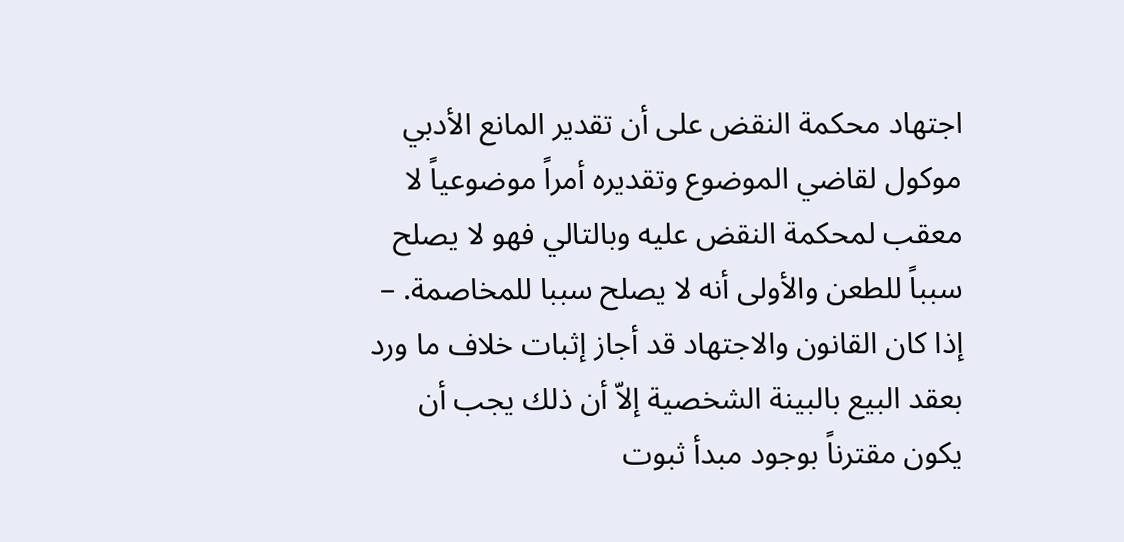اجتهاد محكمة النقض على أن تقدير المانع الأدبي موكول لقاضي الموضوع وتقديره أمراً موضوعياً لا معقب لمحكمة النقض عليه وبالتالي فهو لا يصلح سبباً للطعن والأولى أنه لا يصلح سببا للمخاصمة. – إذا كان القانون والاجتهاد قد أجاز إثبات خلاف ما ورد بعقد البيع بالبينة الشخصية إلاّ أن ذلك يجب أن يكون مقترناً بوجود مبدأ ثبوت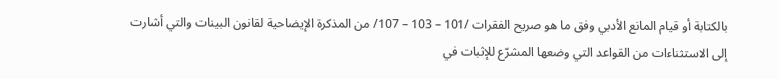بالكتابة أو قيام المانع الأدبي وفق ما هو صريح الفقرات /101 – 103 – 107/ من المذكرة الإيضاحية لقانون البينات والتي أشارت إلى الاستثناءات من القواعد التي وضعها المشرّع للإثبات في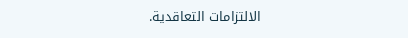الالتزامات التعاقدية.